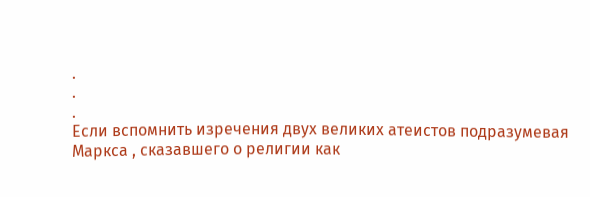.
.
.
Если вспомнить изречения двух великих атеистов подразумевая Маркса , сказавшего о религии как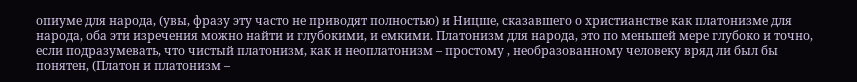опиуме для народа, (увы, фразу эту часто не приводят полностью) и Ницше, сказавшего о христианстве как платонизме для народа, оба эти изречения можно найти и глубокими, и емкими. Платонизм для народа, это по меньшей мере глубоко и точно, если подразумевать, что чистый платонизм, как и неоплатонизм – простому , необразованному человеку вряд ли был бы понятен, (Платон и платонизм –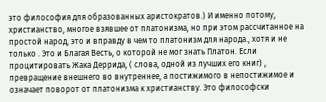это философия для образованных аристократов.) И именно потому, христианство, многое взявшее от платонизма, но при этом рассчитанное на простой народ, это и вправду в чем то платонизм для народа., хотя и не только . Это и Благая Весть, о которой не мог знать Платон. Если процитировать Жака Деррида, ( слова, одной из лучших его книг) , превращение внешнего во внутреннее, а постижимого в непостижимое и означает поворот от платонизма к христианству. Это философски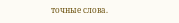точные слова.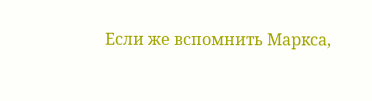Если же вспомнить Маркса,